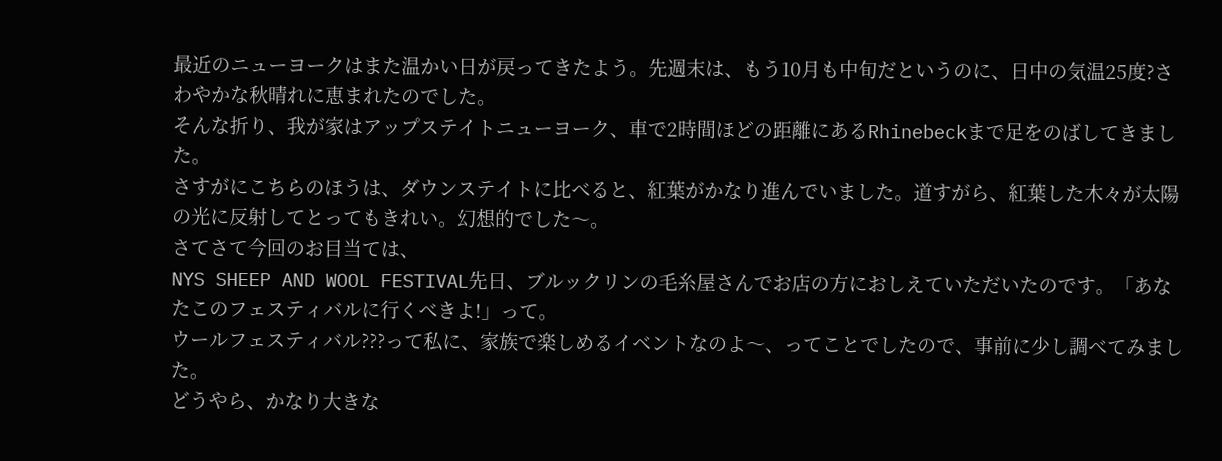最近のニューヨークはまた温かい日が戻ってきたよう。先週末は、もう10月も中旬だというのに、日中の気温25度?さわやかな秋晴れに恵まれたのでした。
そんな折り、我が家はアップステイトニューヨーク、車で2時間ほどの距離にあるRhinebeckまで足をのばしてきました。
さすがにこちらのほうは、ダウンステイトに比べると、紅葉がかなり進んでいました。道すがら、紅葉した木々が太陽の光に反射してとってもきれい。幻想的でした〜。
さてさて今回のお目当ては、
NYS SHEEP AND WOOL FESTIVAL先日、ブルックリンの毛糸屋さんでお店の方におしえていただいたのです。「あなたこのフェスティバルに行くべきよ!」って。
ウールフェスティバル???って私に、家族で楽しめるイベントなのよ〜、ってことでしたので、事前に少し調べてみました。
どうやら、かなり大きな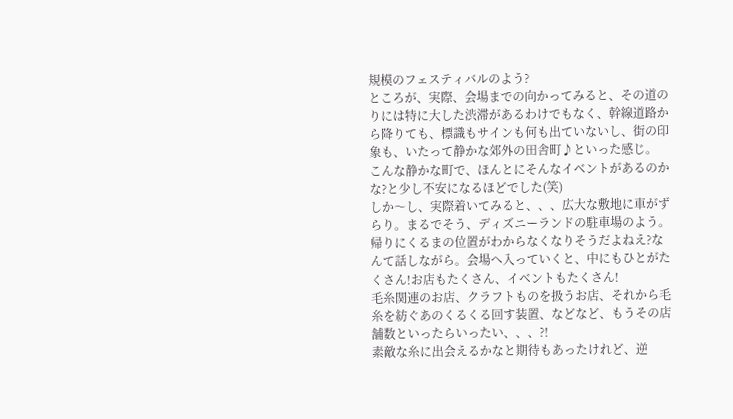規模のフェスティバルのよう?
ところが、実際、会場までの向かってみると、その道のりには特に大した渋滞があるわけでもなく、幹線道路から降りても、標識もサインも何も出ていないし、街の印象も、いたって静かな郊外の田舎町♪といった感じ。
こんな静かな町で、ほんとにそんなイベントがあるのかな?と少し不安になるほどでした(笑)
しか〜し、実際着いてみると、、、広大な敷地に車がずらり。まるでそう、ディズニーランドの駐車場のよう。帰りにくるまの位置がわからなくなりそうだよねえ?なんて話しながら。会場へ入っていくと、中にもひとがたくさん!お店もたくさん、イベントもたくさん!
毛糸関連のお店、クラフトものを扱うお店、それから毛糸を紡ぐあのくるくる回す装置、などなど、もうその店舗数といったらいったい、、、?!
素敵な糸に出会えるかなと期待もあったけれど、逆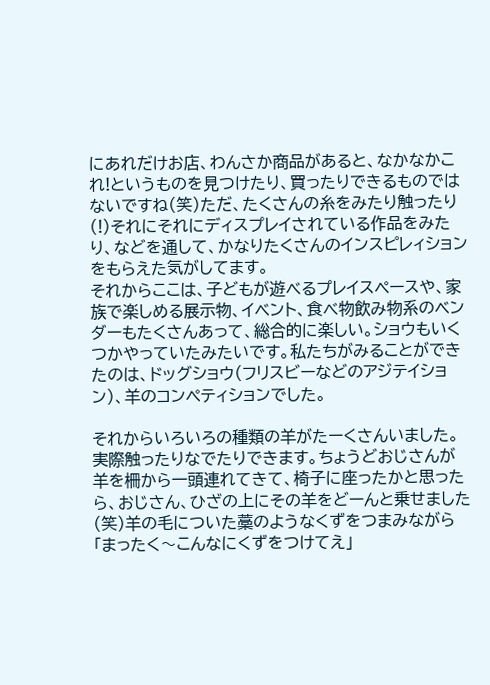にあれだけお店、わんさか商品があると、なかなかこれ!というものを見つけたり、買ったりできるものではないですね(笑)ただ、たくさんの糸をみたり触ったり(!)それにそれにディスプレイされている作品をみたり、などを通して、かなりたくさんのインスピレィションをもらえた気がしてます。
それからここは、子どもが遊べるプレイスペースや、家族で楽しめる展示物、イベント、食べ物飲み物系のベンダーもたくさんあって、総合的に楽しい。ショウもいくつかやっていたみたいです。私たちがみることができたのは、ドッグショウ(フリスビーなどのアジテイション)、羊のコンペティションでした。

それからいろいろの種類の羊がたーくさんいました。実際触ったりなでたりできます。ちょうどおじさんが羊を柵から一頭連れてきて、椅子に座ったかと思ったら、おじさん、ひざの上にその羊をどーんと乗せました(笑)羊の毛についた藁のようなくずをつまみながら「まったく〜こんなにくずをつけてえ」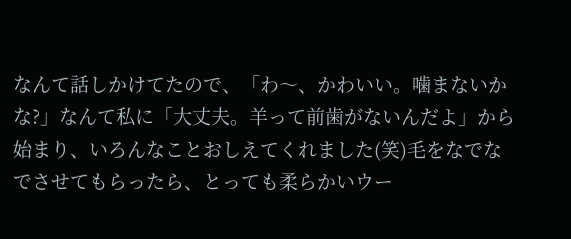なんて話しかけてたので、「わ〜、かわいい。噛まないかな?」なんて私に「大丈夫。羊って前歯がないんだよ」から始まり、いろんなことおしえてくれました(笑)毛をなでなでさせてもらったら、とっても柔らかいウー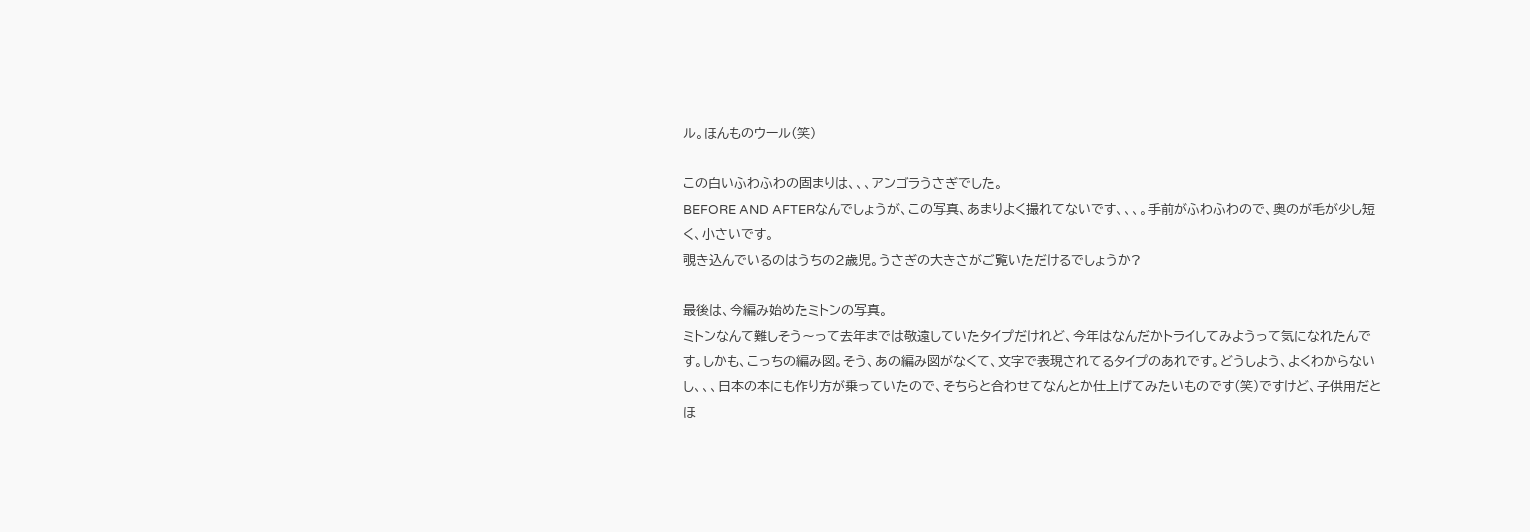ル。ほんものウール(笑)

この白いふわふわの固まりは、、、アンゴラうさぎでした。
BEFORE AND AFTERなんでしょうが、この写真、あまりよく撮れてないです、、、。手前がふわふわので、奥のが毛が少し短く、小さいです。
覗き込んでいるのはうちの2歳児。うさぎの大きさがご覧いただけるでしょうか?

最後は、今編み始めたミトンの写真。
ミトンなんて難しそう〜って去年までは敬遠していたタイプだけれど、今年はなんだかトライしてみようって気になれたんです。しかも、こっちの編み図。そう、あの編み図がなくて、文字で表現されてるタイプのあれです。どうしよう、よくわからないし、、、日本の本にも作り方が乗っていたので、そちらと合わせてなんとか仕上げてみたいものです(笑)ですけど、子供用だとほ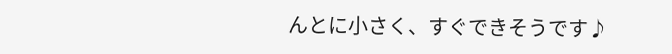んとに小さく、すぐできそうです♪